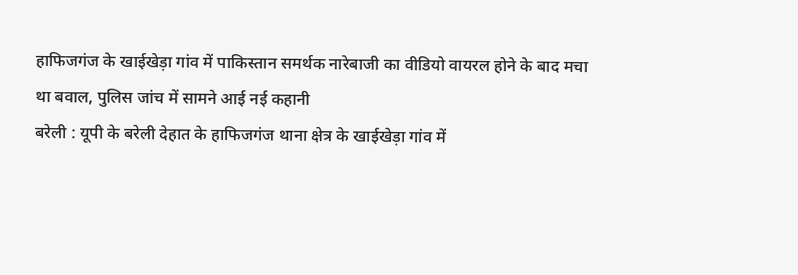हाफिजगंज के खाईखेड़ा गांव में पाकिस्तान समर्थक नारेबाजी का वीडियो वायरल होने के बाद मचा था बवाल, पुलिस जांच में सामने आई नई कहानी
बरेली : यूपी के बरेली देहात के हाफिजगंज थाना क्षेत्र के खाईखेड़ा गांव में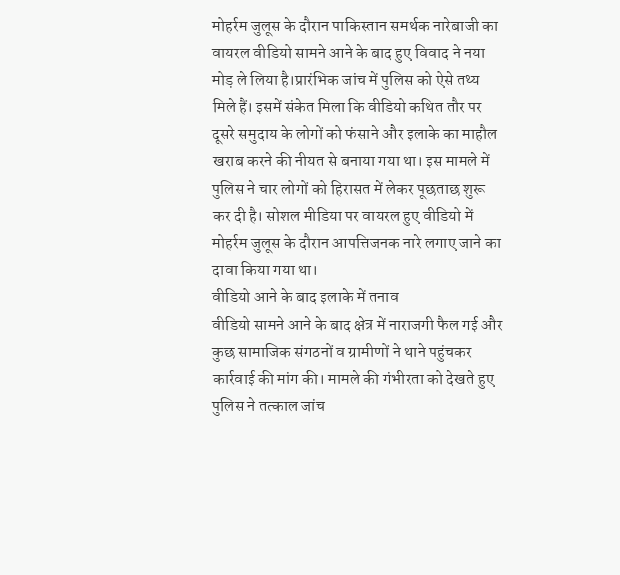मोहर्रम जुलूस के दौरान पाकिस्तान समर्थक नारेबाजी का वायरल वीडियो सामने आने के बाद हुए विवाद ने नया मोड़ ले लिया है।प्रारंभिक जांच में पुलिस को ऐसे तथ्य मिले हैं। इसमें संकेत मिला कि वीडियो कथित तौर पर दूसरे समुदाय के लोगों को फंसाने और इलाके का माहौल खराब करने की नीयत से बनाया गया था। इस मामले में पुलिस ने चार लोगों को हिरासत में लेकर पूछताछ शुरू कर दी है। सोशल मीडिया पर वायरल हुए वीडियो में मोहर्रम जुलूस के दौरान आपत्तिजनक नारे लगाए जाने का दावा किया गया था।
वीडियो आने के बाद इलाके में तनाव
वीडियो सामने आने के बाद क्षेत्र में नाराजगी फैल गई और कुछ सामाजिक संगठनों व ग्रामीणों ने थाने पहुंचकर कार्रवाई की मांग की। मामले की गंभीरता को देखते हुए पुलिस ने तत्काल जांच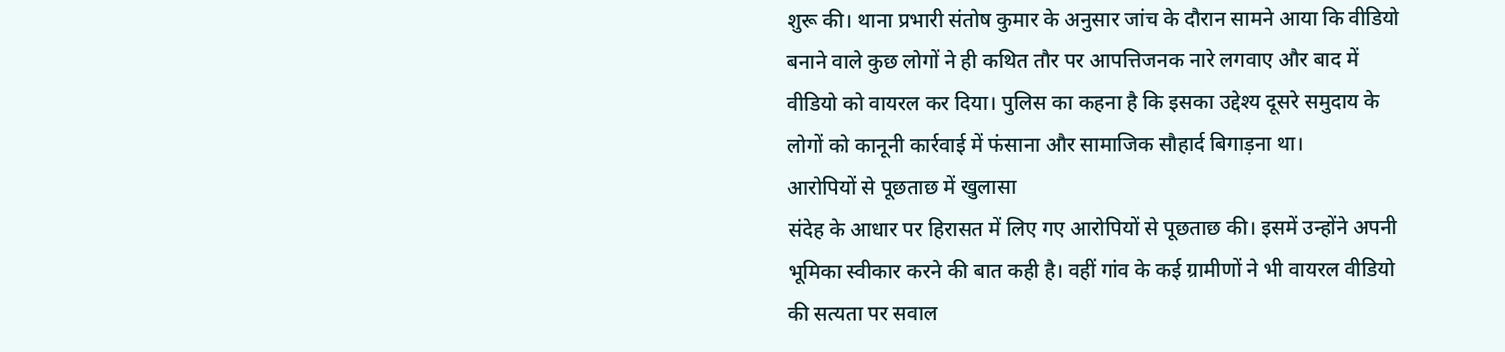शुरू की। थाना प्रभारी संतोष कुमार के अनुसार जांच के दौरान सामने आया कि वीडियो बनाने वाले कुछ लोगों ने ही कथित तौर पर आपत्तिजनक नारे लगवाए और बाद में वीडियो को वायरल कर दिया। पुलिस का कहना है कि इसका उद्देश्य दूसरे समुदाय के लोगों को कानूनी कार्रवाई में फंसाना और सामाजिक सौहार्द बिगाड़ना था।
आरोपियों से पूछताछ में खुलासा
संदेह के आधार पर हिरासत में लिए गए आरोपियों से पूछताछ की। इसमें उन्होंने अपनी भूमिका स्वीकार करने की बात कही है। वहीं गांव के कई ग्रामीणों ने भी वायरल वीडियो की सत्यता पर सवाल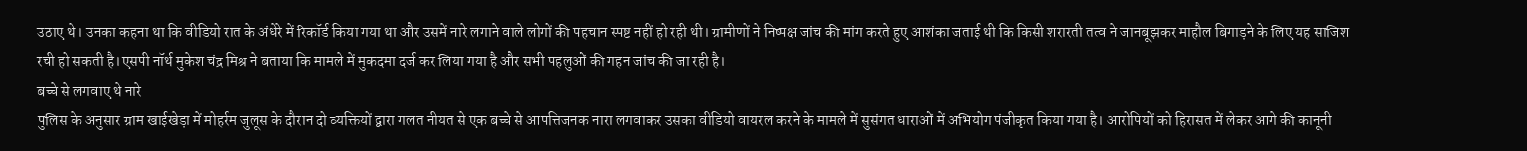उठाए थे। उनका कहना था कि वीडियो रात के अंधेरे में रिकॉर्ड किया गया था और उसमें नारे लगाने वाले लोगों की पहचान स्पष्ट नहीं हो रही थी। ग्रामीणों ने निष्पक्ष जांच की मांग करते हुए आशंका जताई थी कि किसी शरारती तत्व ने जानबूझकर माहौल बिगाड़ने के लिए यह साजिश रची हो सकती है।एसपी नॉर्थ मुकेश चंद्र मिश्र ने बताया कि मामले में मुकदमा दर्ज कर लिया गया है और सभी पहलुओं की गहन जांच की जा रही है।
बच्चे से लगवाए थे नारे
पुलिस के अनुसार ग्राम खाईखेड़ा में मोहर्रम जुलूस के दौरान दो व्यक्तियों द्वारा गलत नीयत से एक बच्चे से आपत्तिजनक नारा लगवाकर उसका वीडियो वायरल करने के मामले में सुसंगत धाराओं में अभियोग पंजीकृत किया गया है। आरोपियों को हिरासत में लेकर आगे की कानूनी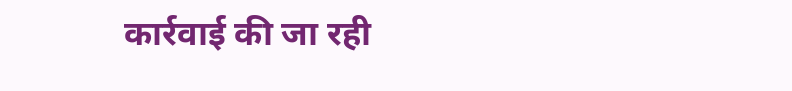कार्रवाई की जा रही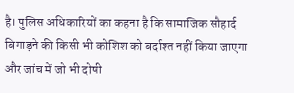है। पुलिस अधिकारियों का कहना है कि सामाजिक सौहार्द बिगाड़ने की किसी भी कोशिश को बर्दाश्त नहीं किया जाएगा और जांच में जो भी दोषी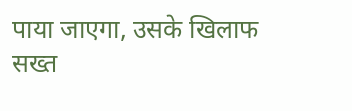पाया जाएगा, उसके खिलाफ सख्त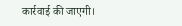कार्रवाई की जाएगी।